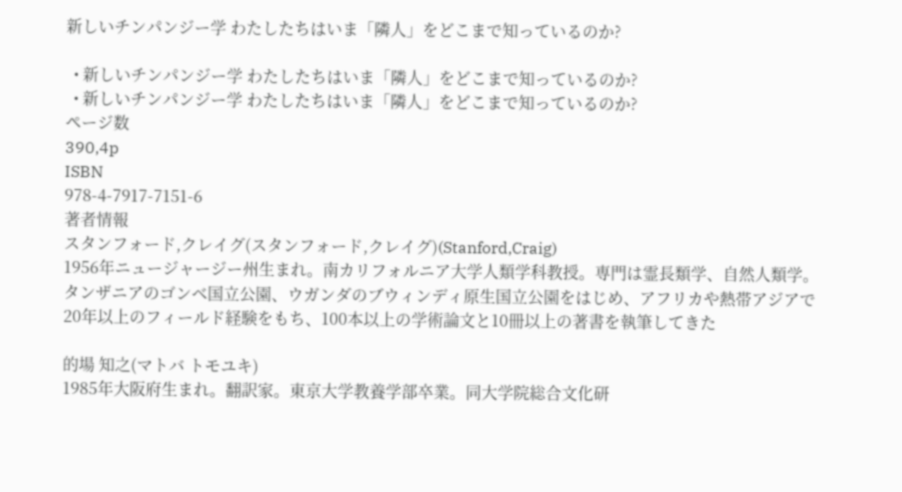新しいチンパンジー学 わたしたちはいま「隣人」をどこまで知っているのか?

  • 新しいチンパンジー学 わたしたちはいま「隣人」をどこまで知っているのか?
  • 新しいチンパンジー学 わたしたちはいま「隣人」をどこまで知っているのか?
ページ数
390,4p
ISBN
978-4-7917-7151-6
著者情報
スタンフォード,クレイグ(スタンフォード,クレイグ)(Stanford,Craig)
1956年ニュージャージー州生まれ。南カリフォルニア大学人類学科教授。専門は霊長類学、自然人類学。タンザニアのゴンベ国立公園、ウガンダのブウィンディ原生国立公園をはじめ、アフリカや熱帯アジアで20年以上のフィールド経験をもち、100本以上の学術論文と10冊以上の著書を執筆してきた

的場 知之(マトバ トモユキ)
1985年大阪府生まれ。翻訳家。東京大学教養学部卒業。同大学院総合文化研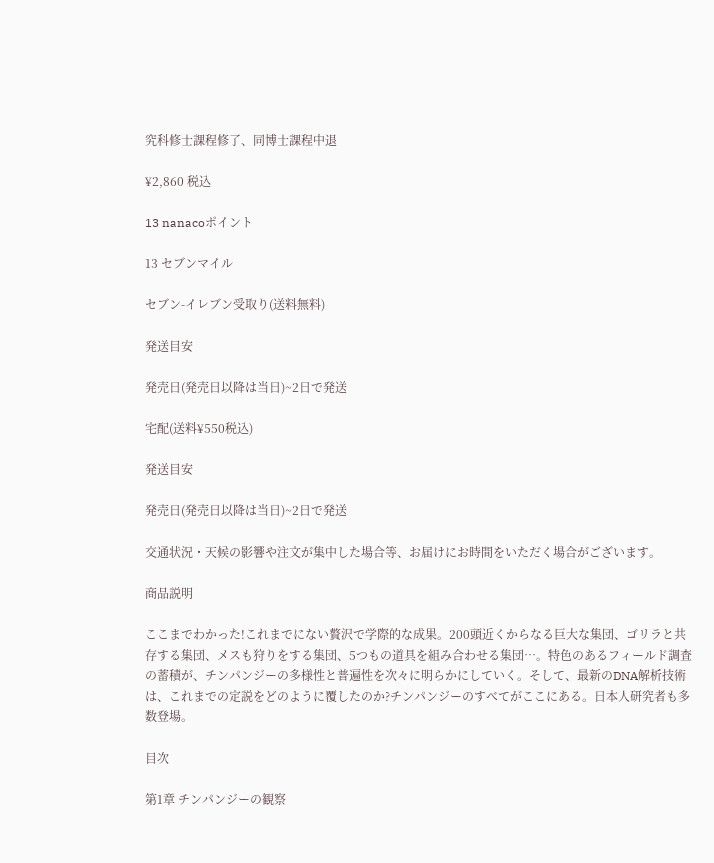究科修士課程修了、同博士課程中退

¥2,860 税込

13 nanacoポイント

13 セブンマイル

セブン-イレブン受取り(送料無料)

発送目安

発売日(発売日以降は当日)~2日で発送

宅配(送料¥550税込)

発送目安

発売日(発売日以降は当日)~2日で発送

交通状況・天候の影響や注文が集中した場合等、お届けにお時間をいただく場合がございます。

商品説明

ここまでわかった!これまでにない贅沢で学際的な成果。200頭近くからなる巨大な集団、ゴリラと共存する集団、メスも狩りをする集団、5つもの道具を組み合わせる集団…。特色のあるフィールド調査の蓄積が、チンパンジーの多様性と普遍性を次々に明らかにしていく。そして、最新のDNA解析技術は、これまでの定説をどのように覆したのか?チンパンジーのすべてがここにある。日本人研究者も多数登場。

目次

第1章 チンパンジーの観察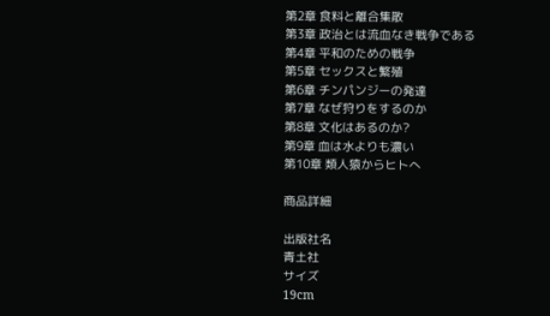第2章 食料と離合集散
第3章 政治とは流血なき戦争である
第4章 平和のための戦争
第5章 セックスと繁殖
第6章 チンパンジーの発達
第7章 なぜ狩りをするのか
第8章 文化はあるのか?
第9章 血は水よりも濃い
第10章 類人猿からヒトへ

商品詳細

出版社名
青土社
サイズ
19cm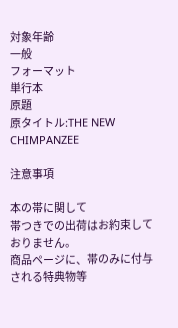対象年齢
一般
フォーマット
単行本
原題
原タイトル:THE NEW CHIMPANZEE

注意事項

本の帯に関して
帯つきでの出荷はお約束しておりません。
商品ページに、帯のみに付与される特典物等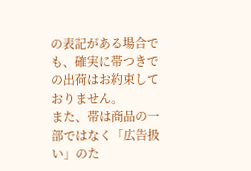の表記がある場合でも、確実に帯つきでの出荷はお約束しておりません。
また、帯は商品の一部ではなく「広告扱い」のた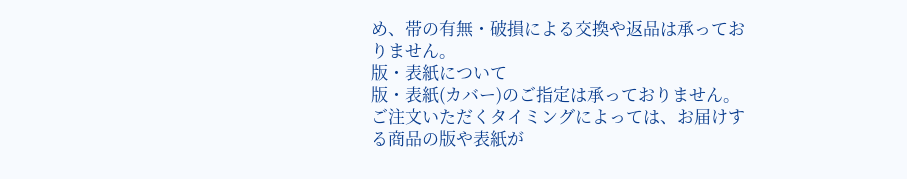め、帯の有無・破損による交換や返品は承っておりません。
版・表紙について
版・表紙(カバー)のご指定は承っておりません。ご注文いただくタイミングによっては、お届けする商品の版や表紙が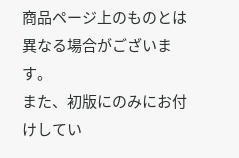商品ページ上のものとは異なる場合がございます。
また、初版にのみにお付けしてい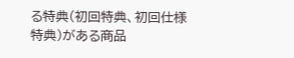る特典(初回特典、初回仕様特典)がある商品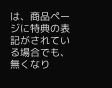は、商品ページに特典の表記がされている場合でも、無くなり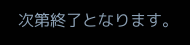次第終了となります。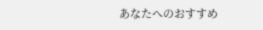あなたへのおすすめ